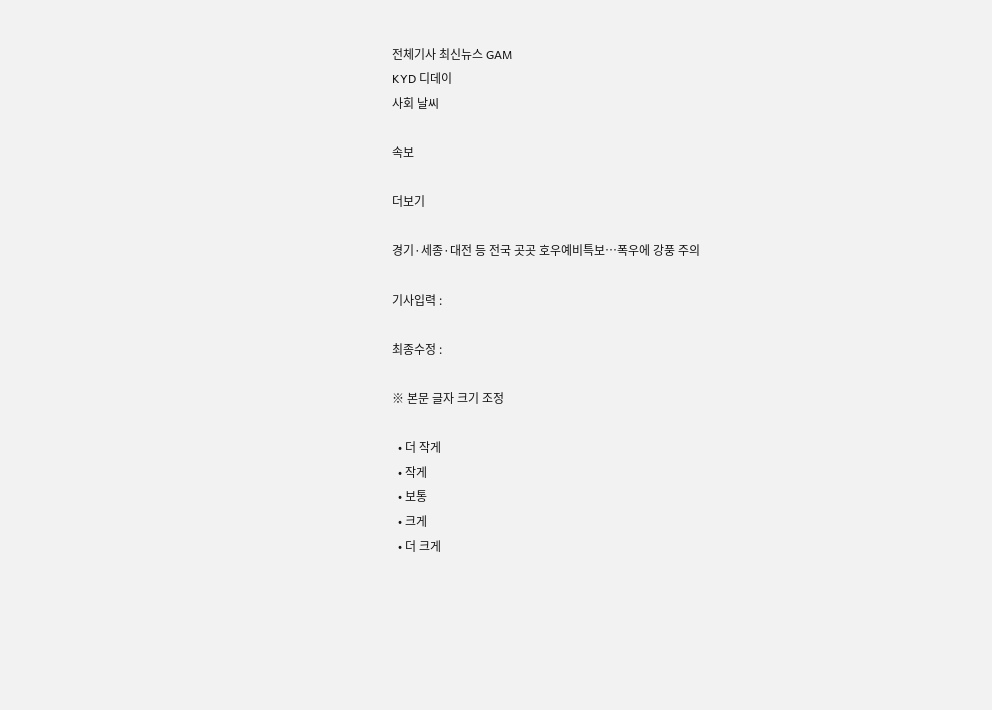전체기사 최신뉴스 GAM
KYD 디데이
사회 날씨

속보

더보기

경기·세종·대전 등 전국 곳곳 호우예비특보…폭우에 강풍 주의

기사입력 :

최종수정 :

※ 본문 글자 크기 조정

  • 더 작게
  • 작게
  • 보통
  • 크게
  • 더 크게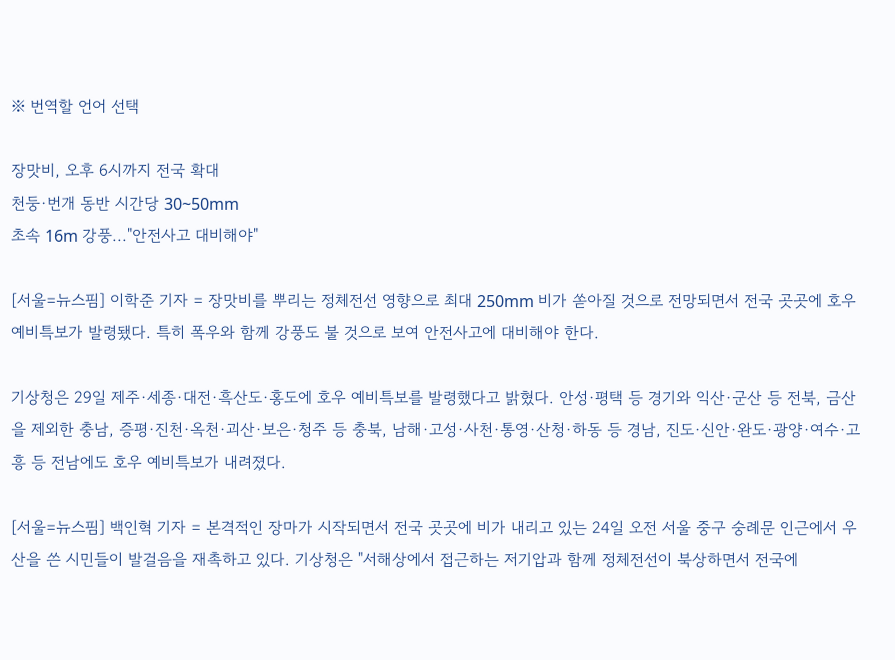※ 번역할 언어 선택

장맛비, 오후 6시까지 전국 확대
천둥·번개 동반 시간당 30~50mm
초속 16m 강풍..."안전사고 대비해야"

[서울=뉴스핌] 이학준 기자 = 장맛비를 뿌리는 정체전선 영향으로 최대 250mm 비가 쏟아질 것으로 전망되면서 전국 곳곳에 호우 예비특보가 발령됐다. 특히 폭우와 함께 강풍도 불 것으로 보여 안전사고에 대비해야 한다.

기상청은 29일 제주·세종·대전·흑산도·홍도에 호우 예비특보를 발령했다고 밝혔다. 안성·평택 등 경기와 익산·군산 등 전북, 금산을 제외한 충남, 증평·진천·옥천·괴산·보은·청주 등 충북, 남해·고성·사천·통영·산청·하동 등 경남, 진도·신안·완도·광양·여수·고흥 등 전남에도 호우 예비특보가 내려졌다.

[서울=뉴스핌] 백인혁 기자 = 본격적인 장마가 시작되면서 전국 곳곳에 비가 내리고 있는 24일 오전 서울 중구 숭례문 인근에서 우산을 쓴 시민들이 발걸음을 재촉하고 있다. 기상청은 "서해상에서 접근하는 저기압과 함께 정체전선이 북상하면서 전국에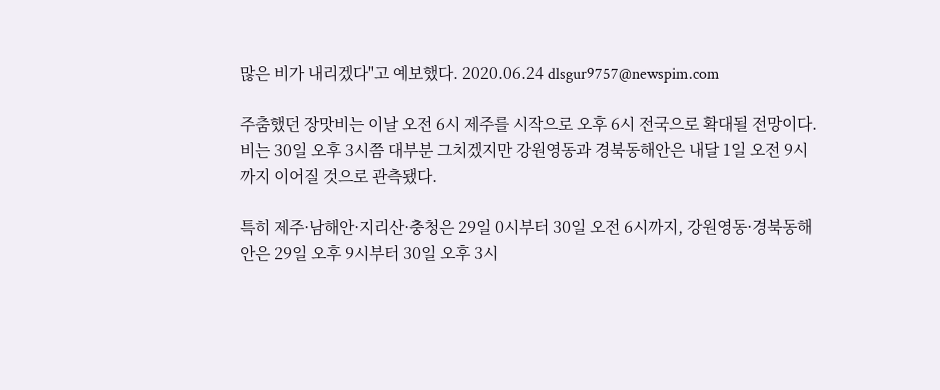많은 비가 내리겠다"고 예보했다. 2020.06.24 dlsgur9757@newspim.com

주춤했던 장맛비는 이날 오전 6시 제주를 시작으로 오후 6시 전국으로 확대될 전망이다. 비는 30일 오후 3시쯤 대부분 그치겠지만 강원영동과 경북동해안은 내달 1일 오전 9시까지 이어질 것으로 관측됐다.

특히 제주·남해안·지리산·충청은 29일 0시부터 30일 오전 6시까지, 강원영동·경북동해안은 29일 오후 9시부터 30일 오후 3시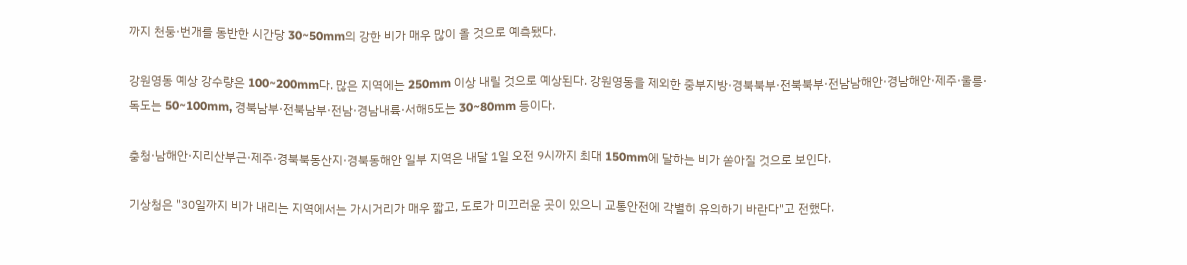까지 천둥·번개를 동반한 시간당 30~50mm의 강한 비가 매우 많이 올 것으로 예측됐다.

강원영동 예상 강수량은 100~200mm다. 많은 지역에는 250mm 이상 내릴 것으로 예상된다. 강원영동을 제외한 중부지방·경북북부·전북북부·전남남해안·경남해안·제주·울릉·독도는 50~100mm, 경북남부·전북남부·전남·경남내륙·서해5도는 30~80mm 등이다.

충청·남해안·지리산부근·제주·경북북동산지·경북동해안 일부 지역은 내달 1일 오전 9시까지 최대 150mm에 달하는 비가 쏟아질 것으로 보인다.

기상청은 "30일까지 비가 내리는 지역에서는 가시거리가 매우 짧고, 도로가 미끄러운 곳이 있으니 교통안전에 각별히 유의하기 바란다"고 전했다.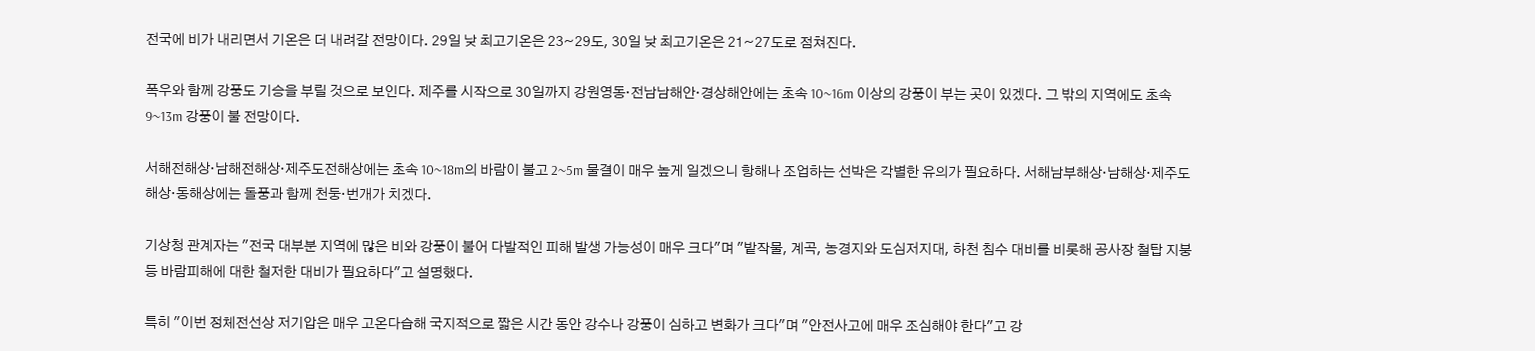전국에 비가 내리면서 기온은 더 내려갈 전망이다. 29일 낮 최고기온은 23~29도, 30일 낮 최고기온은 21~27도로 점쳐진다.

폭우와 함께 강풍도 기승을 부릴 것으로 보인다. 제주를 시작으로 30일까지 강원영동·전남남해안·경상해안에는 초속 10~16m 이상의 강풍이 부는 곳이 있겠다. 그 밖의 지역에도 초속 9~13m 강풍이 불 전망이다.

서해전해상·남해전해상·제주도전해상에는 초속 10~18m의 바람이 불고 2~5m 물결이 매우 높게 일겠으니 항해나 조업하는 선박은 각별한 유의가 필요하다. 서해남부해상·남해상·제주도해상·동해상에는 돌풍과 함께 천둥·번개가 치겠다.

기상청 관계자는 "전국 대부분 지역에 많은 비와 강풍이 불어 다발적인 피해 발생 가능성이 매우 크다"며 "밭작물, 계곡, 농경지와 도심저지대, 하천 침수 대비를 비롯해 공사장 철탑 지붕 등 바람피해에 대한 철저한 대비가 필요하다"고 설명했다.

특히 "이번 정체전선상 저기압은 매우 고온다습해 국지적으로 짧은 시간 동안 강수나 강풍이 심하고 변화가 크다"며 "안전사고에 매우 조심해야 한다"고 강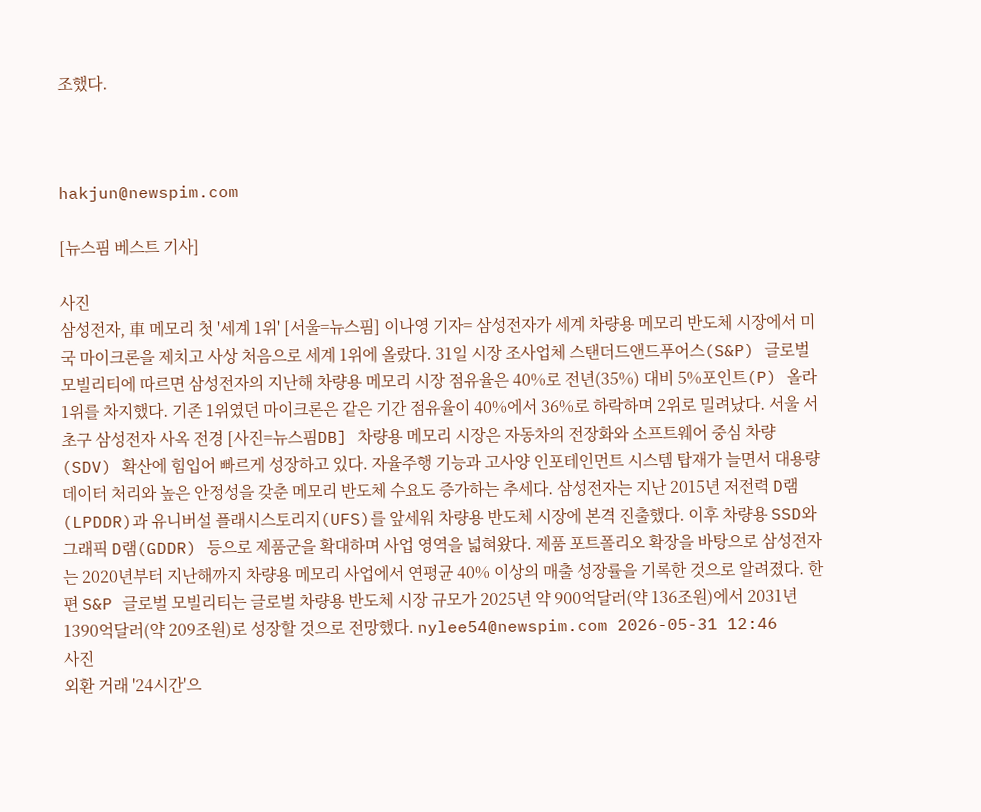조했다.



hakjun@newspim.com

[뉴스핌 베스트 기사]

사진
삼성전자, 車 메모리 첫 '세계 1위' [서울=뉴스핌] 이나영 기자= 삼성전자가 세계 차량용 메모리 반도체 시장에서 미국 마이크론을 제치고 사상 처음으로 세계 1위에 올랐다. 31일 시장 조사업체 스탠더드앤드푸어스(S&P) 글로벌 모빌리티에 따르면 삼성전자의 지난해 차량용 메모리 시장 점유율은 40%로 전년(35%) 대비 5%포인트(P) 올라 1위를 차지했다. 기존 1위였던 마이크론은 같은 기간 점유율이 40%에서 36%로 하락하며 2위로 밀려났다. 서울 서초구 삼성전자 사옥 전경 [사진=뉴스핌DB] 차량용 메모리 시장은 자동차의 전장화와 소프트웨어 중심 차량(SDV) 확산에 힘입어 빠르게 성장하고 있다. 자율주행 기능과 고사양 인포테인먼트 시스템 탑재가 늘면서 대용량 데이터 처리와 높은 안정성을 갖춘 메모리 반도체 수요도 증가하는 추세다. 삼성전자는 지난 2015년 저전력 D램(LPDDR)과 유니버설 플래시스토리지(UFS)를 앞세워 차량용 반도체 시장에 본격 진출했다. 이후 차량용 SSD와 그래픽 D램(GDDR) 등으로 제품군을 확대하며 사업 영역을 넓혀왔다. 제품 포트폴리오 확장을 바탕으로 삼성전자는 2020년부터 지난해까지 차량용 메모리 사업에서 연평균 40% 이상의 매출 성장률을 기록한 것으로 알려졌다. 한편 S&P 글로벌 모빌리티는 글로벌 차량용 반도체 시장 규모가 2025년 약 900억달러(약 136조원)에서 2031년 1390억달러(약 209조원)로 성장할 것으로 전망했다. nylee54@newspim.com 2026-05-31 12:46
사진
외환 거래 '24시간'으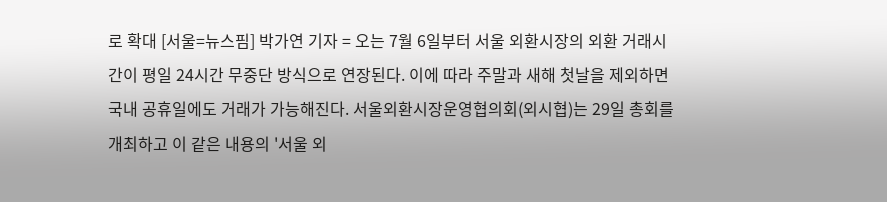로 확대 [서울=뉴스핌] 박가연 기자 = 오는 7월 6일부터 서울 외환시장의 외환 거래시간이 평일 24시간 무중단 방식으로 연장된다. 이에 따라 주말과 새해 첫날을 제외하면 국내 공휴일에도 거래가 가능해진다. 서울외환시장운영협의회(외시협)는 29일 총회를 개최하고 이 같은 내용의 '서울 외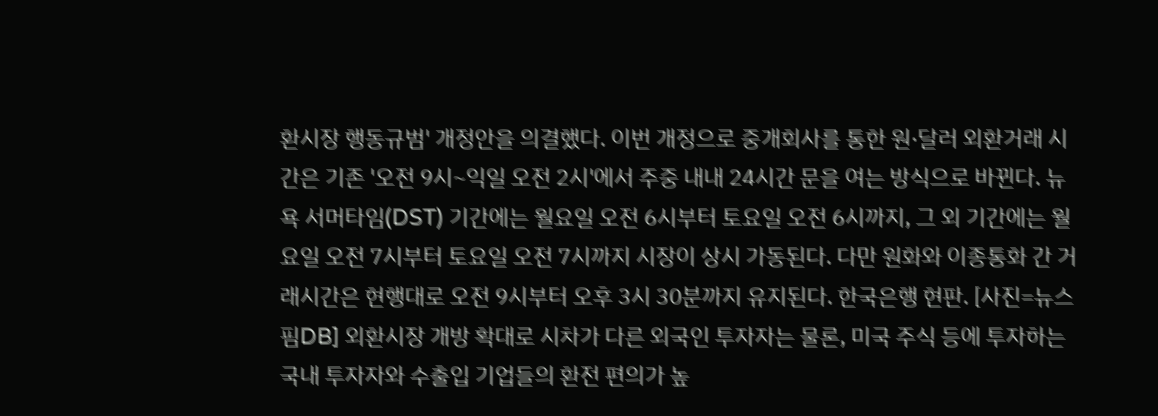환시장 행동규범' 개정안을 의결했다. 이번 개정으로 중개회사를 통한 원·달러 외환거래 시간은 기존 '오전 9시~익일 오전 2시'에서 주중 내내 24시간 문을 여는 방식으로 바뀐다. 뉴욕 서머타임(DST) 기간에는 월요일 오전 6시부터 토요일 오전 6시까지, 그 외 기간에는 월요일 오전 7시부터 토요일 오전 7시까지 시장이 상시 가동된다. 다만 원화와 이종통화 간 거래시간은 현행대로 오전 9시부터 오후 3시 30분까지 유지된다. 한국은행 현판. [사진=뉴스핌DB] 외환시장 개방 확대로 시차가 다른 외국인 투자자는 물론, 미국 주식 등에 투자하는 국내 투자자와 수출입 기업들의 환전 편의가 높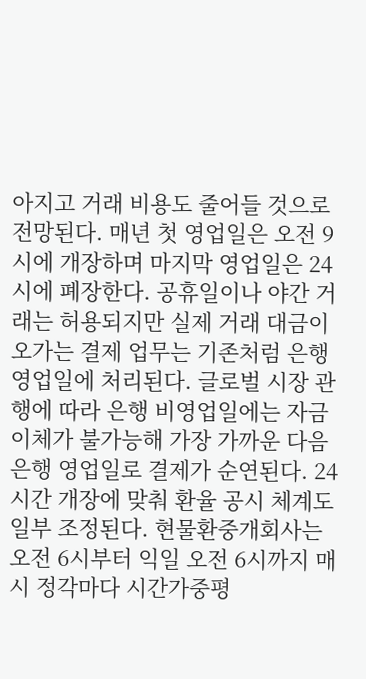아지고 거래 비용도 줄어들 것으로 전망된다. 매년 첫 영업일은 오전 9시에 개장하며 마지막 영업일은 24시에 폐장한다. 공휴일이나 야간 거래는 허용되지만 실제 거래 대금이 오가는 결제 업무는 기존처럼 은행 영업일에 처리된다. 글로벌 시장 관행에 따라 은행 비영업일에는 자금 이체가 불가능해 가장 가까운 다음 은행 영업일로 결제가 순연된다. 24시간 개장에 맞춰 환율 공시 체계도 일부 조정된다. 현물환중개회사는 오전 6시부터 익일 오전 6시까지 매시 정각마다 시간가중평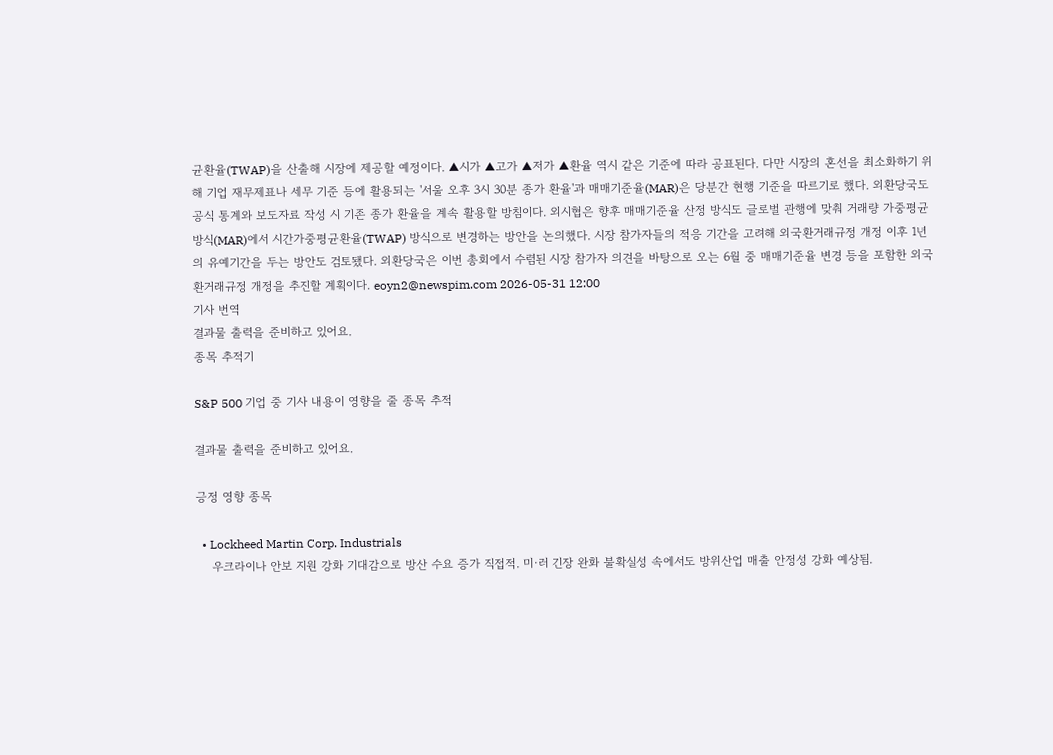균환율(TWAP)을 산출해 시장에 제공할 예정이다. ▲시가 ▲고가 ▲저가 ▲환율 역시 같은 기준에 따라 공표된다. 다만 시장의 혼선을 최소화하기 위해 기업 재무제표나 세무 기준 등에 활용되는 '서울 오후 3시 30분 종가 환율'과 매매기준율(MAR)은 당분간 현행 기준을 따르기로 했다. 외환당국도 공식 통계와 보도자료 작성 시 기존 종가 환율을 계속 활용할 방침이다. 외시협은 향후 매매기준율 산정 방식도 글로벌 관행에 맞춰 거래량 가중평균 방식(MAR)에서 시간가중평균환율(TWAP) 방식으로 변경하는 방안을 논의했다. 시장 참가자들의 적응 기간을 고려해 외국환거래규정 개정 이후 1년의 유예기간을 두는 방안도 검토됐다. 외환당국은 이번 총회에서 수렴된 시장 참가자 의견을 바탕으로 오는 6월 중 매매기준율 변경 등을 포함한 외국환거래규정 개정을 추진할 계획이다. eoyn2@newspim.com 2026-05-31 12:00
기사 번역
결과물 출력을 준비하고 있어요.
종목 추적기

S&P 500 기업 중 기사 내용이 영향을 줄 종목 추적

결과물 출력을 준비하고 있어요.

긍정 영향 종목

  • Lockheed Martin Corp. Industrials
    우크라이나 안보 지원 강화 기대감으로 방산 수요 증가 직접적. 미·러 긴장 완화 불확실성 속에서도 방위산업 매출 안정성 강화 예상됨.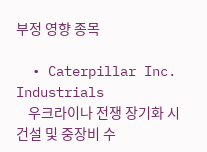부정 영향 종목

  • Caterpillar Inc. Industrials
    우크라이나 전쟁 장기화 시 건설 및 중장비 수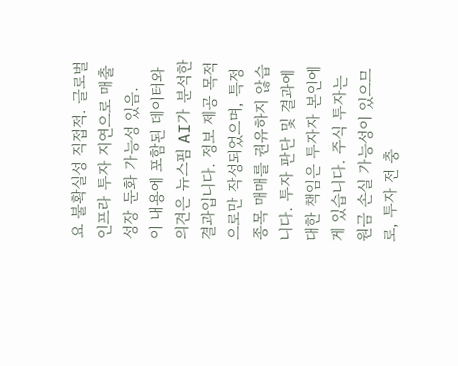요 불확실성 직접적. 글로벌 인프라 투자 지연으로 매출 성장 둔화 가능성 있음.
이 내용에 포함된 데이터와 의견은 뉴스핌 AI가 분석한 결과입니다. 정보 제공 목적으로만 작성되었으며, 특정 종목 매매를 권유하지 않습니다. 투자 판단 및 결과에 대한 책임은 투자자 본인에게 있습니다. 주식 투자는 원금 손실 가능성이 있으므로, 투자 전 충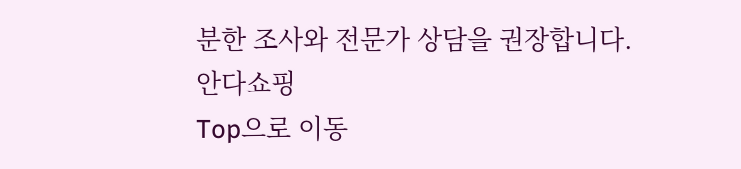분한 조사와 전문가 상담을 권장합니다.
안다쇼핑
Top으로 이동